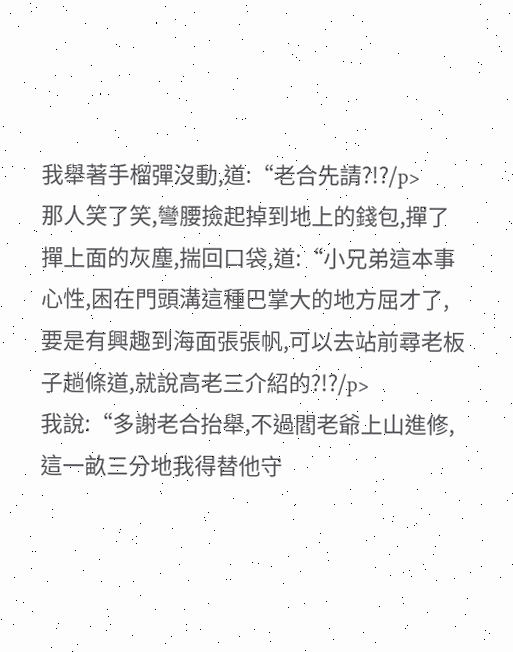我舉著手榴彈沒動,道:“老合先請?!?/p>
那人笑了笑,彎腰撿起掉到地上的錢包,撣了撣上面的灰塵,揣回口袋,道:“小兄弟這本事心性,困在門頭溝這種巴掌大的地方屈才了,要是有興趣到海面張張帆,可以去站前尋老板子趟條道,就說高老三介紹的?!?/p>
我說:“多謝老合抬舉,不過閻老爺上山進修,這一畝三分地我得替他守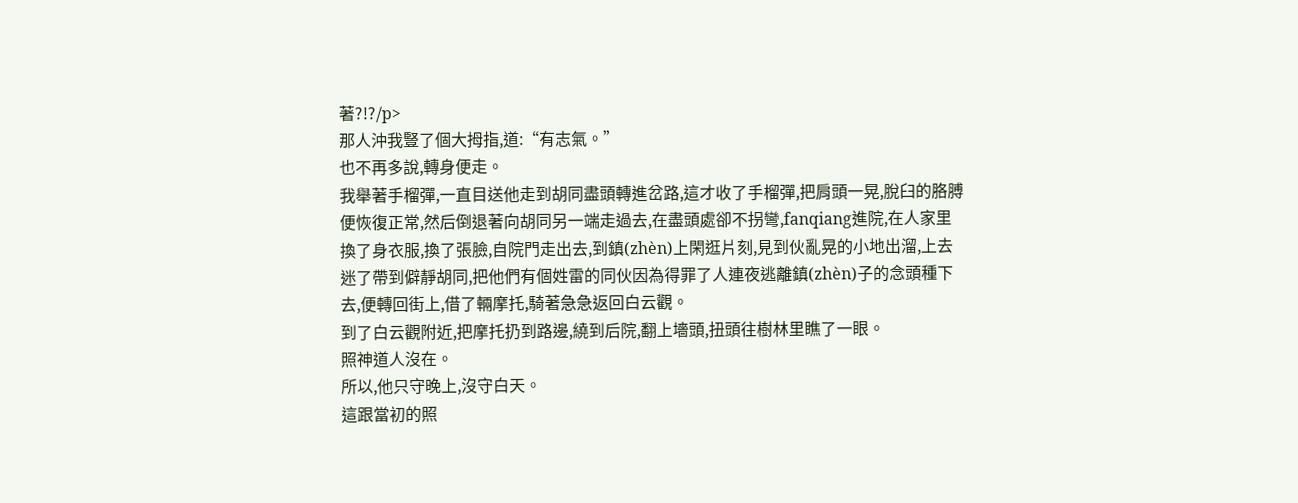著?!?/p>
那人沖我豎了個大拇指,道:“有志氣。”
也不再多說,轉身便走。
我舉著手榴彈,一直目送他走到胡同盡頭轉進岔路,這才收了手榴彈,把肩頭一晃,脫臼的胳膊便恢復正常,然后倒退著向胡同另一端走過去,在盡頭處卻不拐彎,fanqiang進院,在人家里換了身衣服,換了張臉,自院門走出去,到鎮(zhèn)上閑逛片刻,見到伙亂晃的小地出溜,上去迷了帶到僻靜胡同,把他們有個姓雷的同伙因為得罪了人連夜逃離鎮(zhèn)子的念頭種下去,便轉回街上,借了輛摩托,騎著急急返回白云觀。
到了白云觀附近,把摩托扔到路邊,繞到后院,翻上墻頭,扭頭往樹林里瞧了一眼。
照神道人沒在。
所以,他只守晚上,沒守白天。
這跟當初的照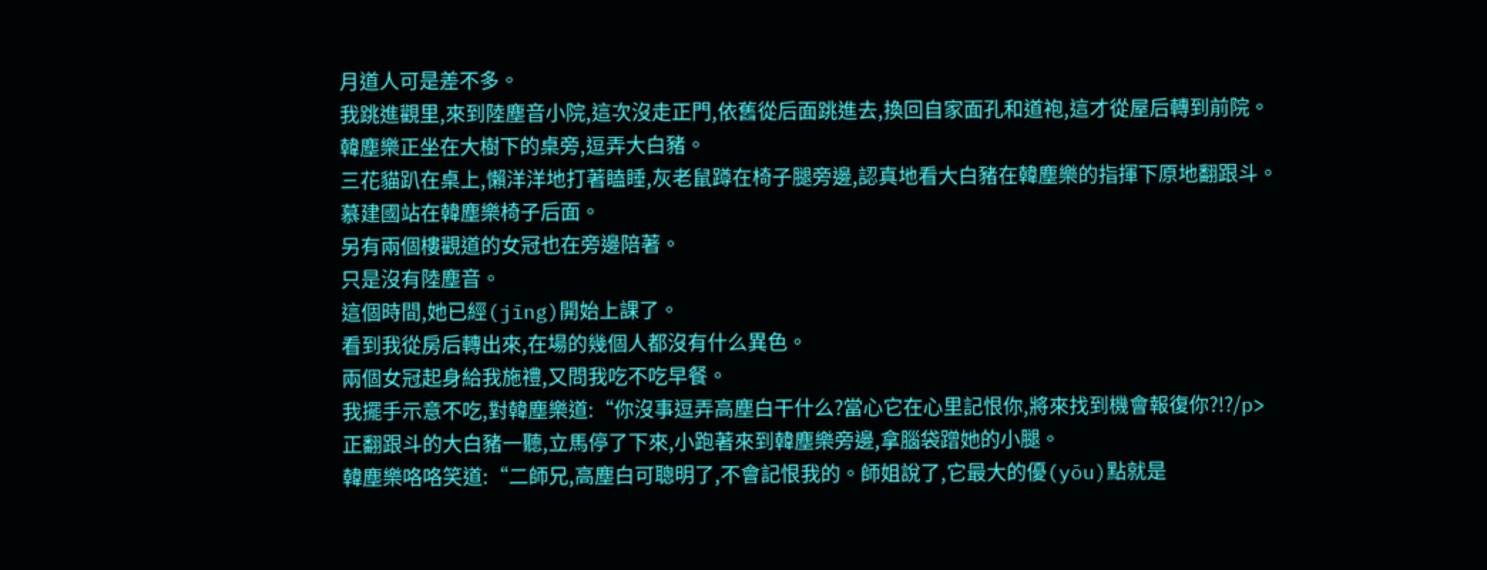月道人可是差不多。
我跳進觀里,來到陸塵音小院,這次沒走正門,依舊從后面跳進去,換回自家面孔和道袍,這才從屋后轉到前院。
韓塵樂正坐在大樹下的桌旁,逗弄大白豬。
三花貓趴在桌上,懶洋洋地打著瞌睡,灰老鼠蹲在椅子腿旁邊,認真地看大白豬在韓塵樂的指揮下原地翻跟斗。
慕建國站在韓塵樂椅子后面。
另有兩個樓觀道的女冠也在旁邊陪著。
只是沒有陸塵音。
這個時間,她已經(jīng)開始上課了。
看到我從房后轉出來,在場的幾個人都沒有什么異色。
兩個女冠起身給我施禮,又問我吃不吃早餐。
我擺手示意不吃,對韓塵樂道:“你沒事逗弄高塵白干什么?當心它在心里記恨你,將來找到機會報復你?!?/p>
正翻跟斗的大白豬一聽,立馬停了下來,小跑著來到韓塵樂旁邊,拿腦袋蹭她的小腿。
韓塵樂咯咯笑道:“二師兄,高塵白可聰明了,不會記恨我的。師姐說了,它最大的優(yōu)點就是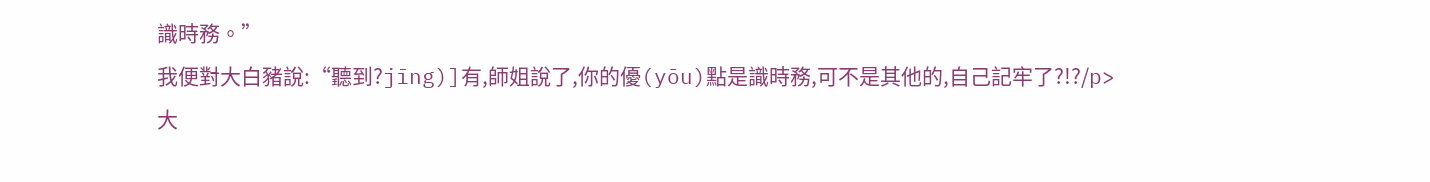識時務。”
我便對大白豬說:“聽到?jīng)]有,師姐說了,你的優(yōu)點是識時務,可不是其他的,自己記牢了?!?/p>
大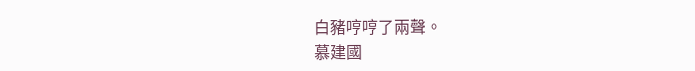白豬哼哼了兩聲。
慕建國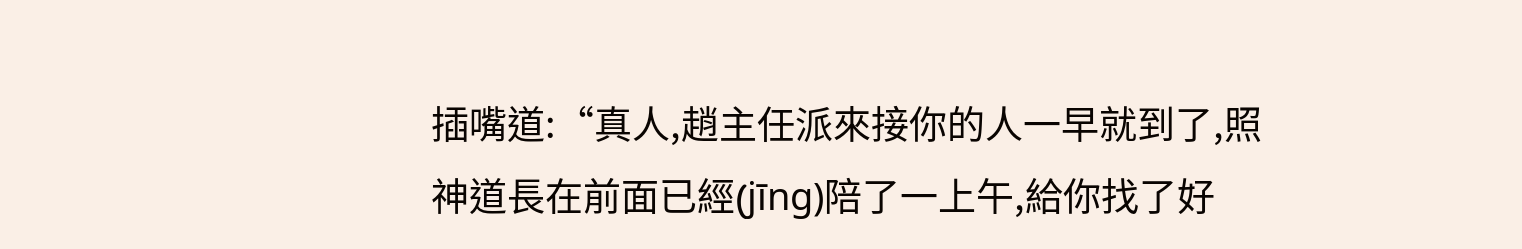插嘴道:“真人,趙主任派來接你的人一早就到了,照神道長在前面已經(jīng)陪了一上午,給你找了好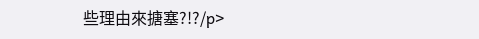些理由來搪塞?!?/p>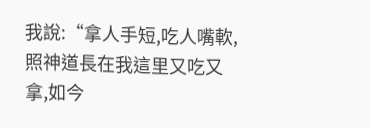我說:“拿人手短,吃人嘴軟,照神道長在我這里又吃又拿,如今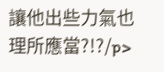讓他出些力氣也理所應當?!?/p>